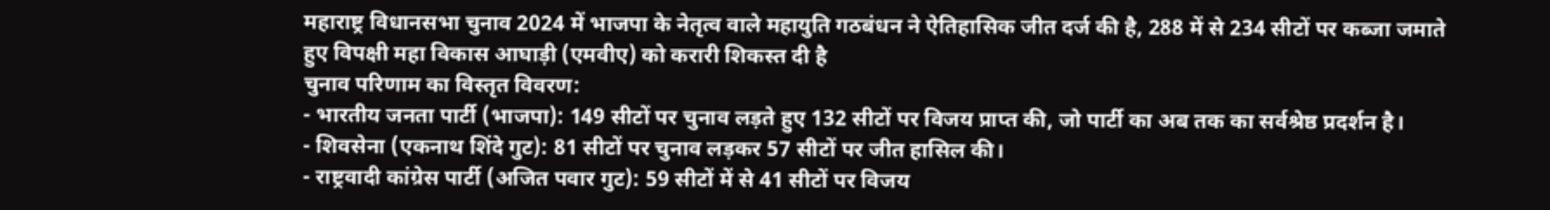महाराष्ट्र विधानसभा चुनाव 2024 में भाजपा के नेतृत्व वाले महायुति गठबंधन ने ऐतिहासिक जीत दर्ज की है, 288 में से 234 सीटों पर कब्जा जमाते हुए विपक्षी महा विकास आघाड़ी (एमवीए) को करारी शिकस्त दी है
चुनाव परिणाम का विस्तृत विवरण:
- भारतीय जनता पार्टी (भाजपा): 149 सीटों पर चुनाव लड़ते हुए 132 सीटों पर विजय प्राप्त की, जो पार्टी का अब तक का सर्वश्रेष्ठ प्रदर्शन है।
- शिवसेना (एकनाथ शिंदे गुट): 81 सीटों पर चुनाव लड़कर 57 सीटों पर जीत हासिल की।
- राष्ट्रवादी कांग्रेस पार्टी (अजित पवार गुट): 59 सीटों में से 41 सीटों पर विजय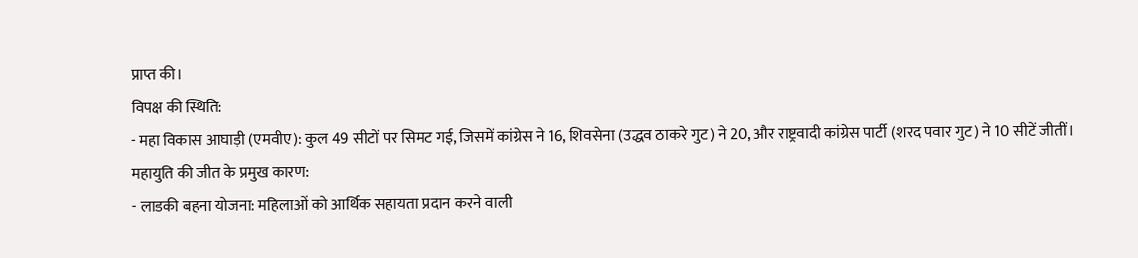प्राप्त की।
विपक्ष की स्थिति:
- महा विकास आघाड़ी (एमवीए): कुल 49 सीटों पर सिमट गई, जिसमें कांग्रेस ने 16, शिवसेना (उद्धव ठाकरे गुट) ने 20, और राष्ट्रवादी कांग्रेस पार्टी (शरद पवार गुट) ने 10 सीटें जीतीं।
महायुति की जीत के प्रमुख कारण:
- लाडकी बहना योजना: महिलाओं को आर्थिक सहायता प्रदान करने वाली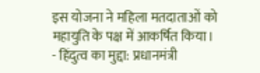इस योजना ने महिला मतदाताओं को महायुति के पक्ष में आकर्षित किया।
- हिंदुत्व का मुद्दा: प्रधानमंत्री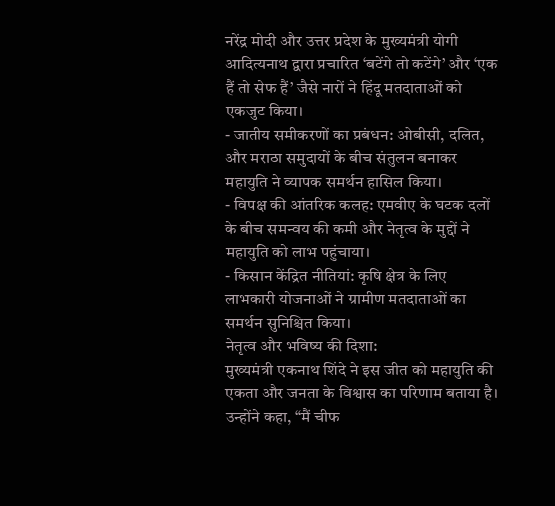नरेंद्र मोदी और उत्तर प्रदेश के मुख्यमंत्री योगी आदित्यनाथ द्वारा प्रचारित ‘बटेंगे तो कटेंगे’ और ‘एक हैं तो सेफ हैं’ जैसे नारों ने हिंदू मतदाताओं को एकजुट किया।
- जातीय समीकरणों का प्रबंधन: ओबीसी, दलित, और मराठा समुदायों के बीच संतुलन बनाकर महायुति ने व्यापक समर्थन हासिल किया।
- विपक्ष की आंतरिक कलह: एमवीए के घटक दलों के बीच समन्वय की कमी और नेतृत्व के मुद्दों ने महायुति को लाभ पहुंचाया।
- किसान केंद्रित नीतियां: कृषि क्षेत्र के लिए लाभकारी योजनाओं ने ग्रामीण मतदाताओं का समर्थन सुनिश्चित किया।
नेतृत्व और भविष्य की दिशा:
मुख्यमंत्री एकनाथ शिंदे ने इस जीत को महायुति की एकता और जनता के विश्वास का परिणाम बताया है। उन्होंने कहा, “मैं चीफ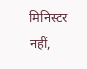मिनिस्टर नहीं,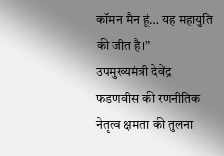कॉमन मैन हूं… यह महायुति की जीत है।”
उपमुख्यमंत्री देवेंद्र फडणवीस की रणनीतिक नेतृत्व क्षमता की तुलना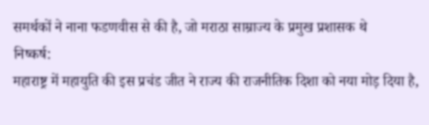समर्थकों ने नाना फडणवीस से की है, जो मराठा साम्राज्य के प्रमुख प्रशासक थे
निष्कर्ष:
महाराष्ट्र में महायुति की इस प्रचंड जीत ने राज्य की राजनीतिक दिशा को नया मोड़ दिया है,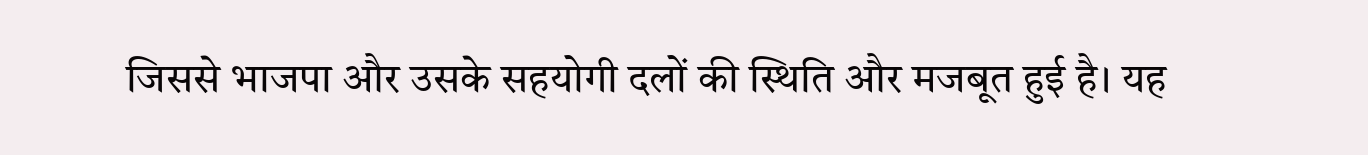जिससे भाजपा और उसके सहयोगी दलों की स्थिति और मजबूत हुई है। यह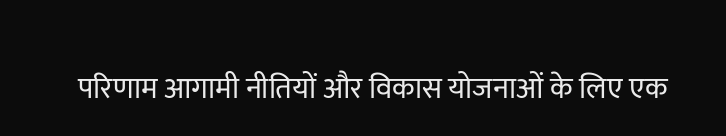परिणाम आगामी नीतियों और विकास योजनाओं के लिए एक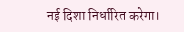नई दिशा निर्धारित करेगा।